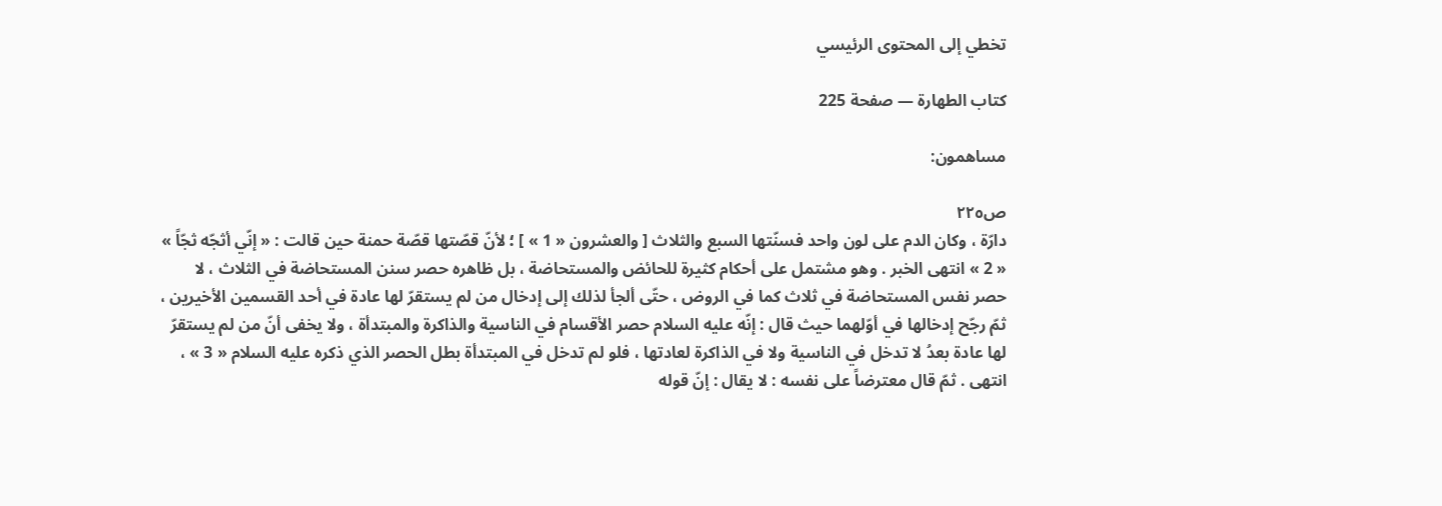تخطي إلى المحتوى الرئيسي

كتاب الطهارة — صفحة 225

مساهمون:

ص٢٢٥
دارّة ، وكان الدم على لون واحد فسنّتها السبع والثلاث [ والعشرون « 1 » ] ؛ لأنّ قصّتها قصّة حمنة حين قالت : « إنّي أثجّه ثجّاً » « 2 » انتهى الخبر . وهو مشتمل على أحكام كثيرة للحائض والمستحاضة ، بل ظاهره حصر سنن المستحاضة في الثلاث ، لا حصر نفس المستحاضة في ثلاث كما في الروض ، حتّى ألجأ لذلك إلى إدخال من لم يستقرّ لها عادة في أحد القسمين الأخيرين ، ثمّ رجّح إدخالها في أوّلهما حيث قال : إنّه عليه السلام حصر الأقسام في الناسية والذاكرة والمبتدأة ، ولا يخفى أنّ من لم يستقرّ لها عادة بعدُ لا تدخل في الناسية ولا في الذاكرة لعادتها ، فلو لم تدخل في المبتدأة بطل الحصر الذي ذكره عليه السلام « 3 » ، انتهى . ثمّ قال معترضاً على نفسه : لا يقال : إنّ قوله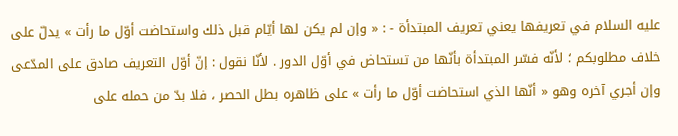عليه السلام في تعريفها يعني تعريف المبتدأة - : « وإن لم يكن لها أيّام قبل ذلك واستحاضت أوّل ما رأت » يدلّ على خلاف مطلوبكم ؛ لأنّه فسّر المبتدأة بأنّها من تستحاض في أوّل الدور . لأنّا نقول : إنّ أوّل التعريف صادق على المدّعى وإن أجري آخره وهو « أنّها الذي استحاضت أوّل ما رأت » على ظاهره بطل الحصر ، فلا بدّ من حمله على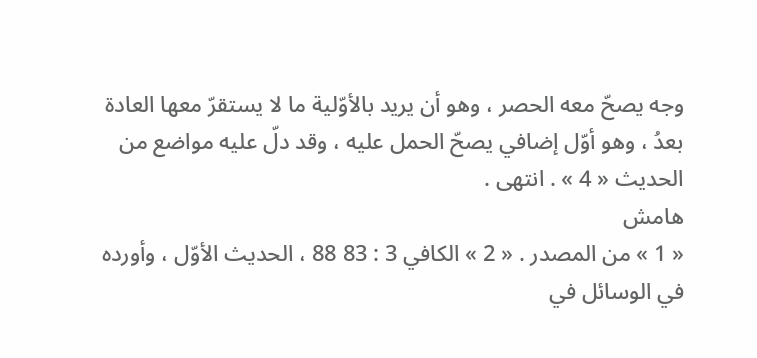وجه يصحّ معه الحصر ، وهو أن يريد بالأوّلية ما لا يستقرّ معها العادة بعدُ ، وهو أوّل إضافي يصحّ الحمل عليه ، وقد دلّ عليه مواضع من الحديث « 4 » . انتهى .
هامش
« 1 » من المصدر . « 2 » الكافي 3 : 83 88 ، الحديث الأوّل ، وأورده في الوسائل في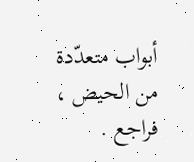أبواب متعدّدة من الحيض ، فراجع .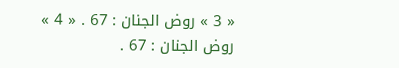« 3 » روض الجنان : 67 . « 4 » روض الجنان : 67 .